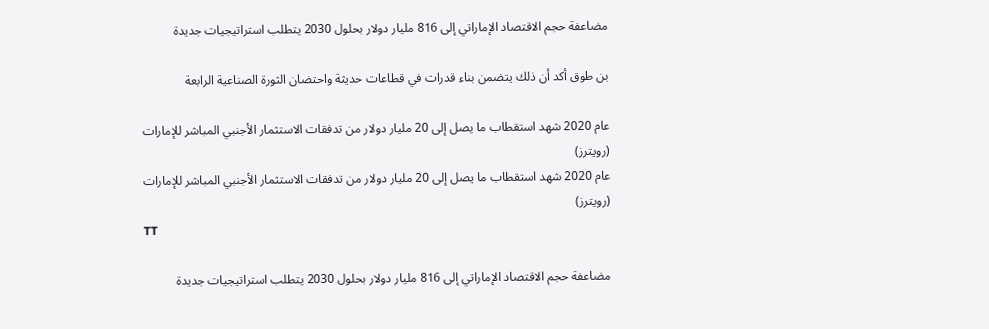مضاعفة حجم الاقتصاد الإماراتي إلى 816 مليار دولار بحلول 2030 يتطلب استراتيجيات جديدة

بن طوق أكد أن ذلك يتضمن بناء قدرات في قطاعات حديثة واحتضان الثورة الصناعية الرابعة

عام 2020 شهد استقطاب ما يصل إلى 20 مليار دولار من تدفقات الاستثمار الأجنبي المباشر للإمارات (رويترز)
عام 2020 شهد استقطاب ما يصل إلى 20 مليار دولار من تدفقات الاستثمار الأجنبي المباشر للإمارات (رويترز)
TT

مضاعفة حجم الاقتصاد الإماراتي إلى 816 مليار دولار بحلول 2030 يتطلب استراتيجيات جديدة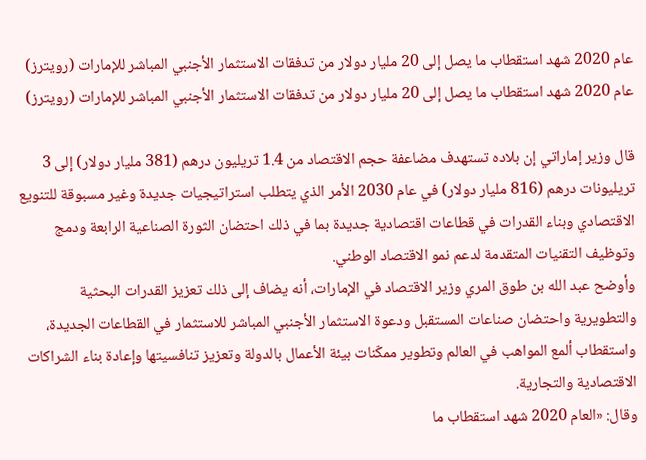عام 2020 شهد استقطاب ما يصل إلى 20 مليار دولار من تدفقات الاستثمار الأجنبي المباشر للإمارات (رويترز)
عام 2020 شهد استقطاب ما يصل إلى 20 مليار دولار من تدفقات الاستثمار الأجنبي المباشر للإمارات (رويترز)

قال وزير إماراتي إن بلاده تستهدف مضاعفة حجم الاقتصاد من 1.4 تريليون درهم (381 مليار دولار) إلى 3 تريليونات درهم (816 مليار دولار) في عام 2030 الأمر الذي يتطلب استراتيجيات جديدة وغير مسبوقة للتنويع الاقتصادي وبناء القدرات في قطاعات اقتصادية جديدة بما في ذلك احتضان الثورة الصناعية الرابعة ودمج وتوظيف التقنيات المتقدمة لدعم نمو الاقتصاد الوطني.
وأوضح عبد الله بن طوق المري وزير الاقتصاد في الإمارات، أنه يضاف إلى ذلك تعزيز القدرات البحثية والتطويرية واحتضان صناعات المستقبل ودعوة الاستثمار الأجنبي المباشر للاستثمار في القطاعات الجديدة، واستقطاب ألمع المواهب في العالم وتطوير ممكّنات بيئة الأعمال بالدولة وتعزيز تنافسيتها وإعادة بناء الشراكات الاقتصادية والتجارية.
وقال: «العام 2020 شهد استقطاب ما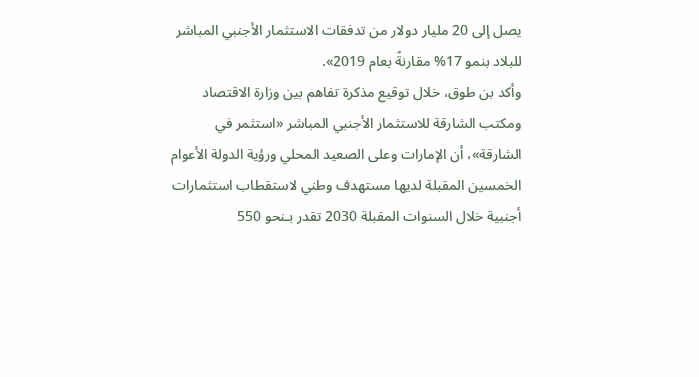يصل إلى 20 مليار دولار من تدفقات الاستثمار الأجنبي المباشر للبلاد بنمو 17% مقارنةً بعام 2019».
وأكد بن طوق، خلال توقيع مذكرة تفاهم بين وزارة الاقتصاد ومكتب الشارقة للاستثمار الأجنبي المباشر «استثمر في الشارقة»، أن الإمارات وعلى الصعيد المحلي ورؤية الدولة الأعوام الخمسين المقبلة لديها مستهدف وطني لاستقطاب استثمارات أجنبية خلال السنوات المقبلة 2030 تقدر بـنحو 550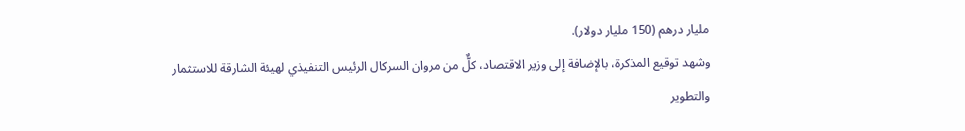مليار درهم (150 مليار دولار).
وشهد توقيع المذكرة، بالإضافة إلى وزير الاقتصاد، كلٌّ من مروان السركال الرئيس التنفيذي لهيئة الشارقة للاستثمار والتطوير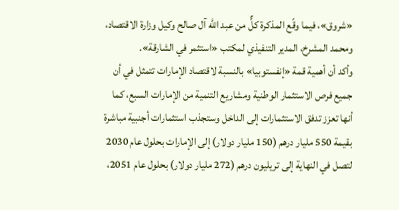«شروق»، فيما وقّع المذكرة كلٌّ من عبد الله آل صالح وكيل وزارة الاقتصاد، ومحمد المشرخ، المدير التنفيذي لمكتب «استثمر في الشارقة».
وأكد أن أهمية قمة «إنفستوبيا» بالنسبة لاقتصاد الإمارات تتمثل في أن جميع فرص الاستثمار الوطنية ومشاريع التنمية من الإمارات السبع، كما أنها تعزز تدفق الاستثمارات إلى الداخل وستجذب استثمارات أجنبية مباشرة بقيمة 550 مليار درهم (150 مليار دولار) إلى الإمارات بحلول عام 2030 لتصل في النهاية إلى تريليون درهم (272 مليار دولار) بحلول عام 2051،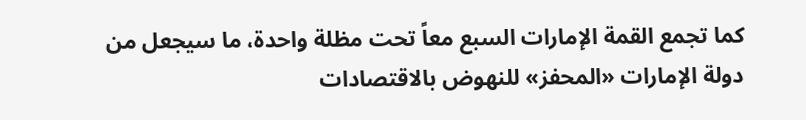كما تجمع القمة الإمارات السبع معاً تحت مظلة واحدة، ما سيجعل من دولة الإمارات «المحفز» للنهوض بالاقتصادات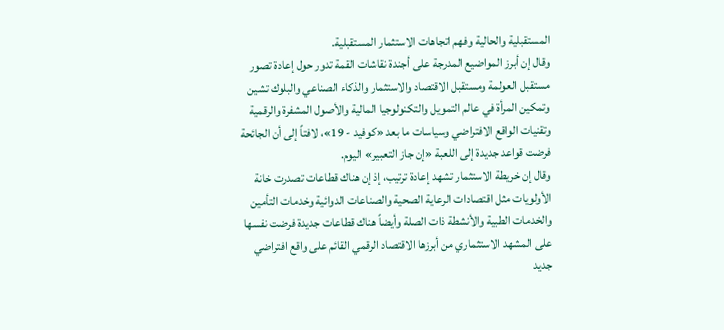المستقبلية والحالية وفهم اتجاهات الاستثمار المستقبلية.
وقال إن أبرز المواضيع المدرجة على أجندة نقاشات القمة تدور حول إعادة تصور مستقبل العولمة ومستقبل الاقتصاد والاستثمار والذكاء الصناعي والبلوك تشين وتمكين المرأة في عالم التمويل والتكنولوجيا المالية والأصول المشفرة والرقمية وتقنيات الواقع الافتراضي وسياسات ما بعد «كوفيد - 19»، لافتاً إلى أن الجائحة فرضت قواعد جديدة إلى اللعبة «إن جاز التعبير» اليوم.
وقال إن خريطة الاستثمار تشهد إعادة ترتيب، إذ إن هناك قطاعات تصدرت خانة الأولويات مثل اقتصادات الرعاية الصحية والصناعات الدوائية وخدمات التأمين والخدمات الطبية والأنشطة ذات الصلة وأيضاً هناك قطاعات جديدة فرضت نفسها على المشهد الاستثماري من أبرزها الاقتصاد الرقمي القائم على واقع افتراضي جديد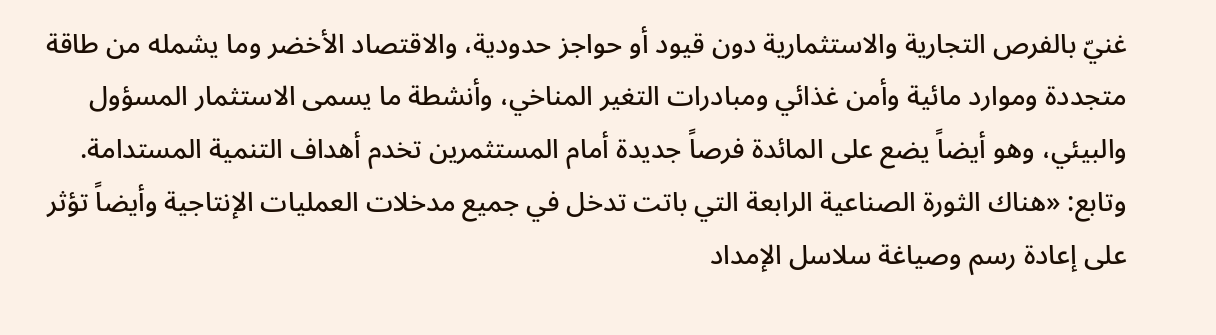غنيّ بالفرص التجارية والاستثمارية دون قيود أو حواجز حدودية، والاقتصاد الأخضر وما يشمله من طاقة متجددة وموارد مائية وأمن غذائي ومبادرات التغير المناخي، وأنشطة ما يسمى الاستثمار المسؤول والبيئي، وهو أيضاً يضع على المائدة فرصاً جديدة أمام المستثمرين تخدم أهداف التنمية المستدامة.
وتابع: «هناك الثورة الصناعية الرابعة التي باتت تدخل في جميع مدخلات العمليات الإنتاجية وأيضاً تؤثر على إعادة رسم وصياغة سلاسل الإمداد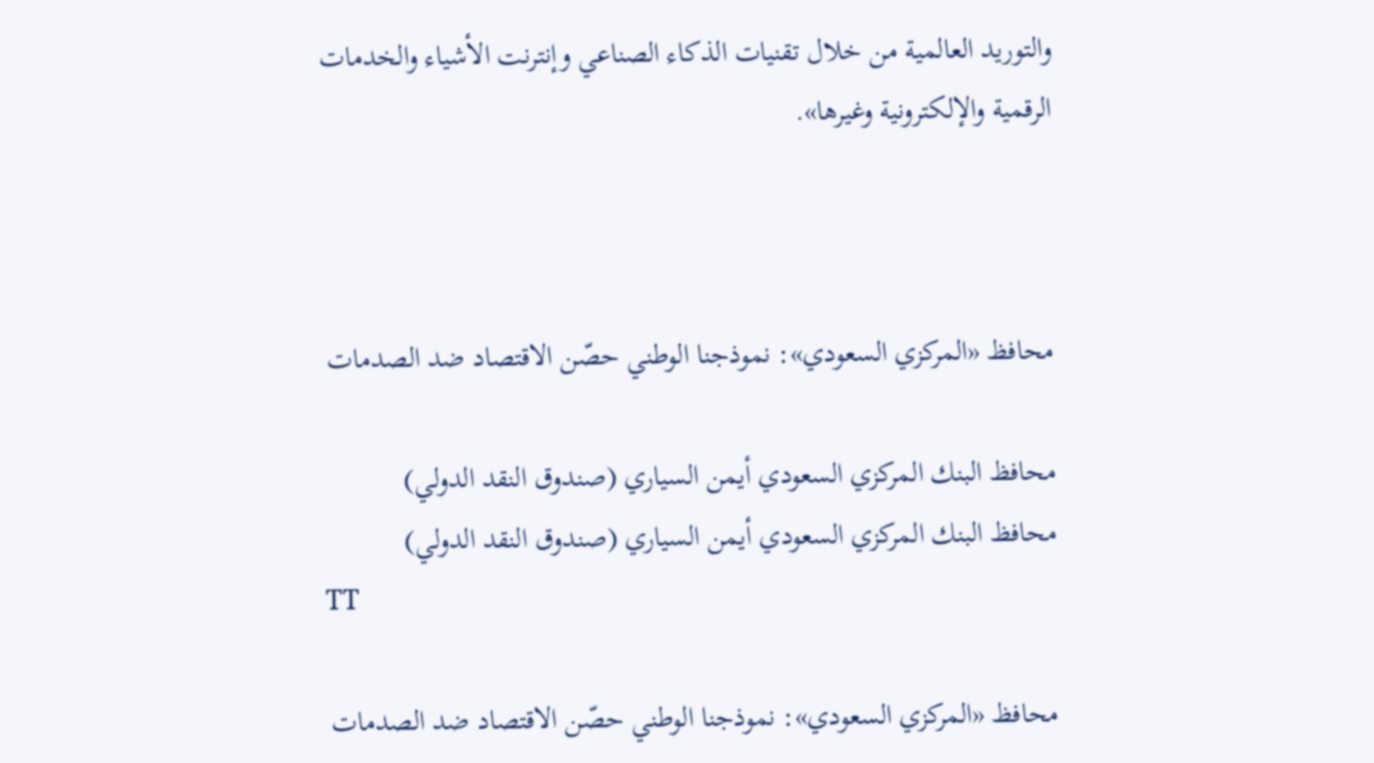والتوريد العالمية من خلال تقنيات الذكاء الصناعي وإنترنت الأشياء والخدمات الرقمية والإلكترونية وغيرها».



محافظ «المركزي السعودي»: نموذجنا الوطني حصّن الاقتصاد ضد الصدمات

محافظ البنك المركزي السعودي أيمن السياري (صندوق النقد الدولي)
محافظ البنك المركزي السعودي أيمن السياري (صندوق النقد الدولي)
TT

محافظ «المركزي السعودي»: نموذجنا الوطني حصّن الاقتصاد ضد الصدمات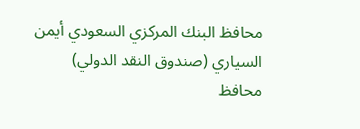محافظ البنك المركزي السعودي أيمن السياري (صندوق النقد الدولي)
محافظ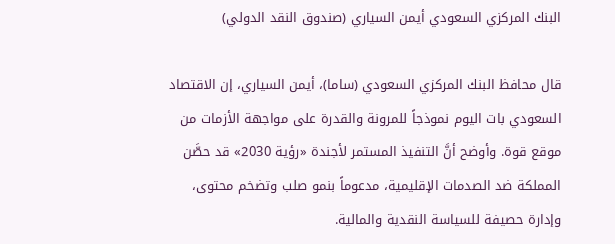البنك المركزي السعودي أيمن السياري (صندوق النقد الدولي)

قال محافظ البنك المركزي السعودي (ساما)، أيمن السياري، إن الاقتصاد السعودي بات اليوم نموذجاً للمرونة والقدرة على مواجهة الأزمات من موقع قوة. وأوضح أنَّ التنفيذ المستمر لأجندة «رؤية 2030» قد حصَّن المملكة ضد الصدمات الإقليمية، مدعوماً بنمو صلب وتضخم محتوى، وإدارة حصيفة للسياسة النقدية والمالية.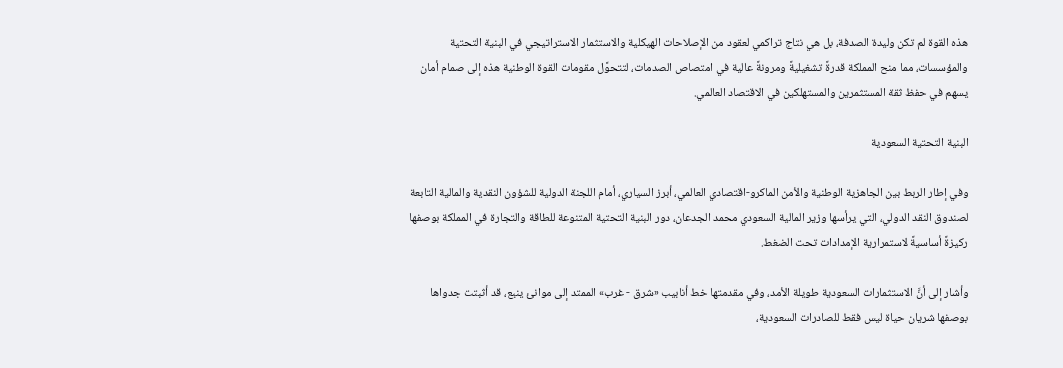هذه القوة لم تكن وليدة الصدفة، بل هي نتاج تراكمي لعقود من الإصلاحات الهيكلية والاستثمار الاستراتيجي في البنية التحتية والمؤسسات، مما منح المملكة قدرةً تشغيليةً ومرونةً عالية في امتصاص الصدمات، لتتحوَّل مقومات القوة الوطنية هذه إلى صمام أمان يسهم في حفظ ثقة المستثمرين والمستهلكين في الاقتصاد العالمي.

البنية التحتية السعودية

وفي إطار الربط بين الجاهزية الوطنية والأمن الماكرو-اقتصادي العالمي، أبرز السياري، أمام اللجنة الدولية للشؤون النقدية والمالية التابعة لصندوق النقد الدولي، التي يرأسها وزير المالية السعودي محمد الجدعان، دور البنية التحتية المتنوعة للطاقة والتجارة في المملكة بوصفها ركيزةً أساسيةً لاستمرارية الإمدادات تحت الضغط.

وأشار إلى أنَّ الاستثمارات السعودية طويلة الأمد، وفي مقدمتها خط أنابيب «شرق - غرب» الممتد إلى موانئ ينبع، قد أثبتت جدواها بوصفها شريان حياة ليس فقط للصادرات السعودية،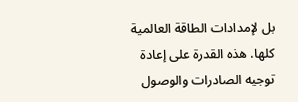بل لإمدادات الطاقة العالمية كلها. هذه القدرة على إعادة توجيه الصادرات والوصول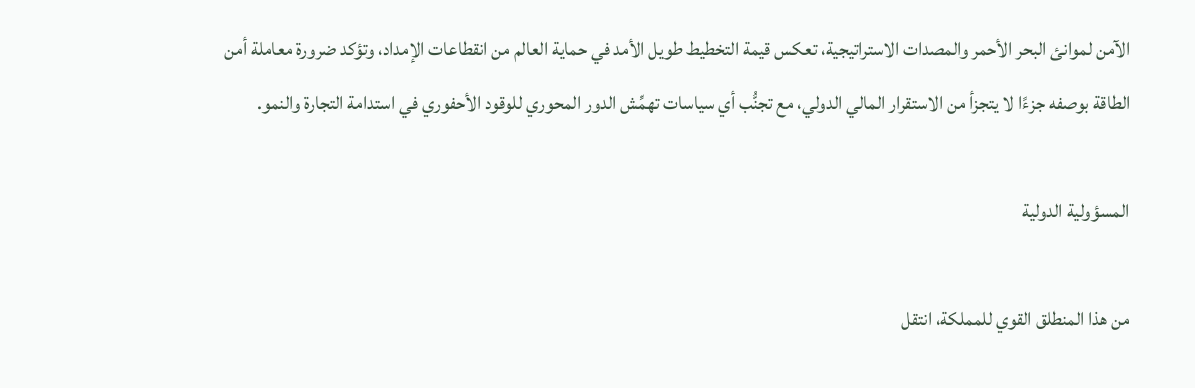الآمن لموانئ البحر الأحمر والمصدات الاستراتيجية، تعكس قيمة التخطيط طويل الأمد في حماية العالم من انقطاعات الإمداد، وتؤكد ضرورة معاملة أمن الطاقة بوصفه جزءًا لا يتجزأ من الاستقرار المالي الدولي، مع تجنُّب أي سياسات تهمِّش الدور المحوري للوقود الأحفوري في استدامة التجارة والنمو.

المسؤولية الدولية

من هذا المنطلق القوي للمملكة، انتقل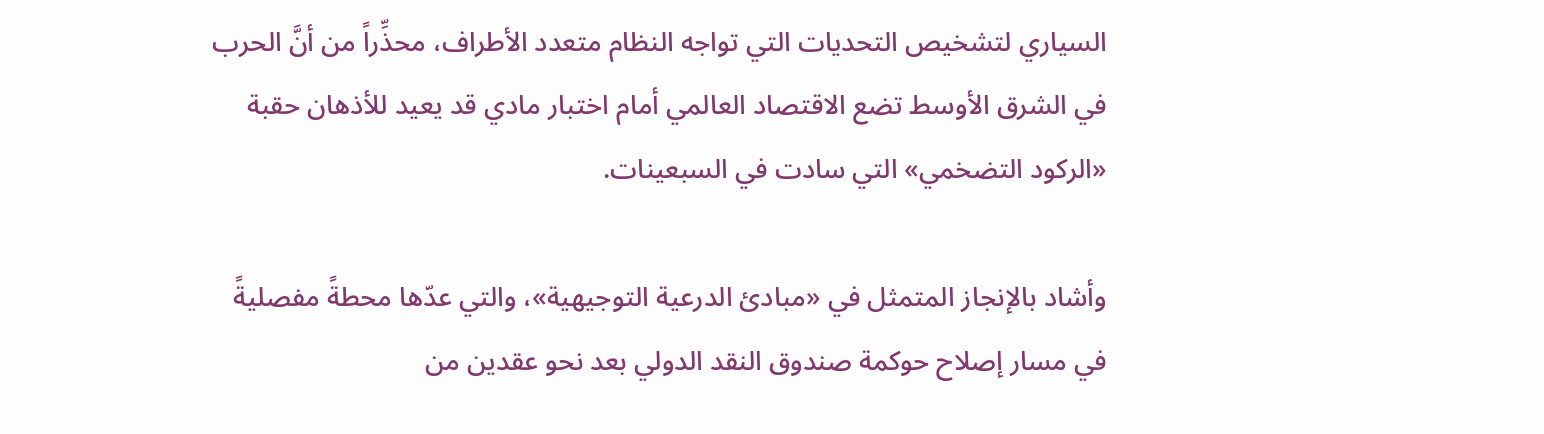السياري لتشخيص التحديات التي تواجه النظام متعدد الأطراف، محذِّراً من أنَّ الحرب في الشرق الأوسط تضع الاقتصاد العالمي أمام اختبار مادي قد يعيد للأذهان حقبة «الركود التضخمي» التي سادت في السبعينات.

وأشاد بالإنجاز المتمثل في «مبادئ الدرعية التوجيهية»، والتي عدّها محطةً مفصليةً في مسار إصلاح حوكمة صندوق النقد الدولي بعد نحو عقدين من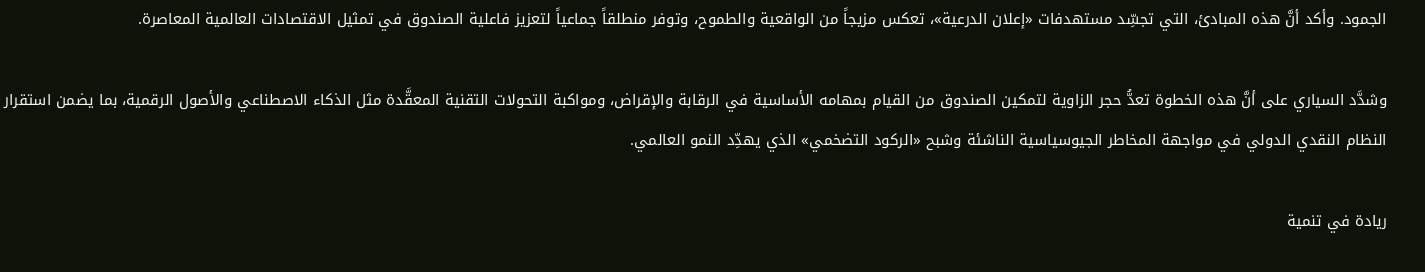الجمود. وأكد أنَّ هذه المبادئ، التي تجسِّد مستهدفات «إعلان الدرعية»، تعكس مزيجاً من الواقعية والطموح، وتوفر منطلقاً جماعياً لتعزيز فاعلية الصندوق في تمثيل الاقتصادات العالمية المعاصرة.

وشدَّد السياري على أنَّ هذه الخطوة تعدُّ حجر الزاوية لتمكين الصندوق من القيام بمهامه الأساسية في الرقابة والإقراض، ومواكبة التحولات التقنية المعقَّدة مثل الذكاء الاصطناعي والأصول الرقمية، بما يضمن استقرار النظام النقدي الدولي في مواجهة المخاطر الجيوسياسية الناشئة وشبح «الركود التضخمي» الذي يهدِّد النمو العالمي.

ريادة في تنمية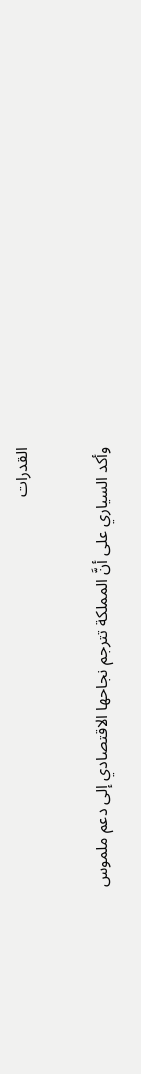القدرات

وأكد السياري على أنَّ المملكة تترجم نجاحها الاقتصادي إلى دعم ملموس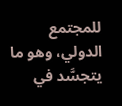للمجتمع الدولي، وهو ما يتجسَّد في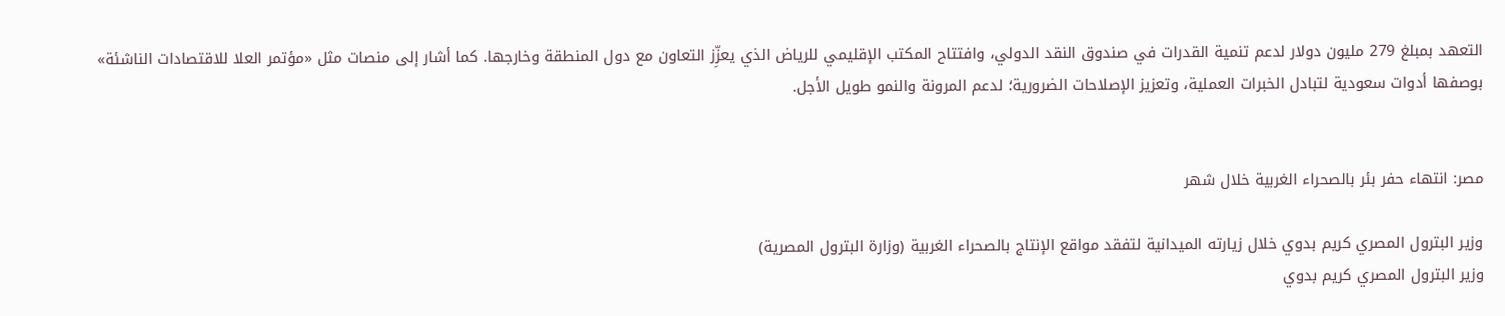التعهد بمبلغ 279 مليون دولار لدعم تنمية القدرات في صندوق النقد الدولي، وافتتاح المكتب الإقليمي للرياض الذي يعزِّز التعاون مع دول المنطقة وخارجها. كما أشار إلى منصات مثل «مؤتمر العلا للاقتصادات الناشئة» بوصفها أدوات سعودية لتبادل الخبرات العملية، وتعزيز الإصلاحات الضرورية؛ لدعم المرونة والنمو طويل الأجل.


مصر: انتهاء حفر بئر بالصحراء الغربية خلال شهر

وزير البترول المصري كريم بدوي خلال زيارته الميدانية لتفقد مواقع الإنتاج بالصحراء الغربية (وزارة البترول المصرية)
وزير البترول المصري كريم بدوي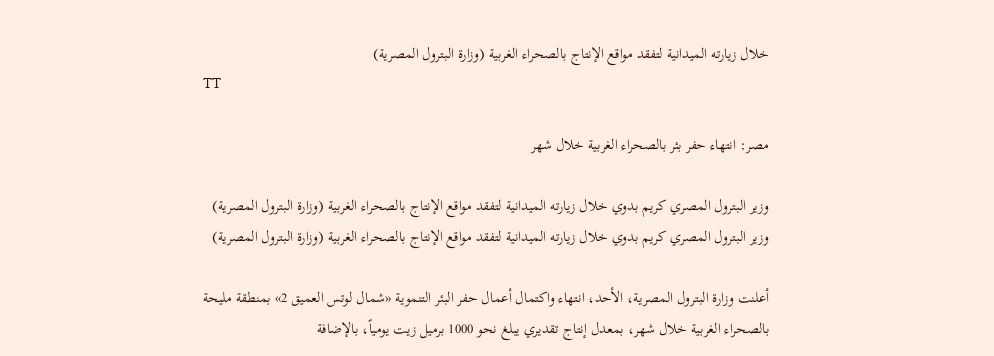خلال زيارته الميدانية لتفقد مواقع الإنتاج بالصحراء الغربية (وزارة البترول المصرية)
TT

مصر: انتهاء حفر بئر بالصحراء الغربية خلال شهر

وزير البترول المصري كريم بدوي خلال زيارته الميدانية لتفقد مواقع الإنتاج بالصحراء الغربية (وزارة البترول المصرية)
وزير البترول المصري كريم بدوي خلال زيارته الميدانية لتفقد مواقع الإنتاج بالصحراء الغربية (وزارة البترول المصرية)

أعلنت وزارة البترول المصرية، الأحد، انتهاء واكتمال أعمال حفر البئر التنموية «شمال لوتس العميق 2» بمنطقة مليحة بالصحراء الغربية خلال شهر، بمعدل إنتاج تقديري يبلغ نحو 1000 برميل زيت يومياً، بالإضافة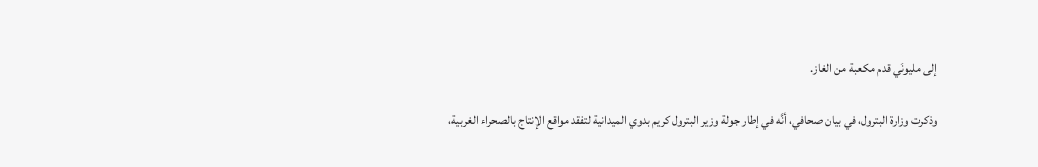إلى مليونَي قدم مكعبة من الغاز.

وذكرت وزارة البترول، في بيان صحافي، أنَّه في إطار جولة وزير البترول كريم بدوي الميدانية لتفقد مواقع الإنتاج بالصحراء الغربية،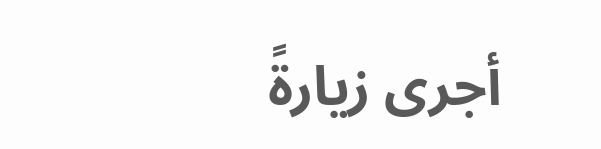أجرى زيارةً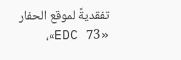تفقديةً لموقع الحفار «EDC 73»،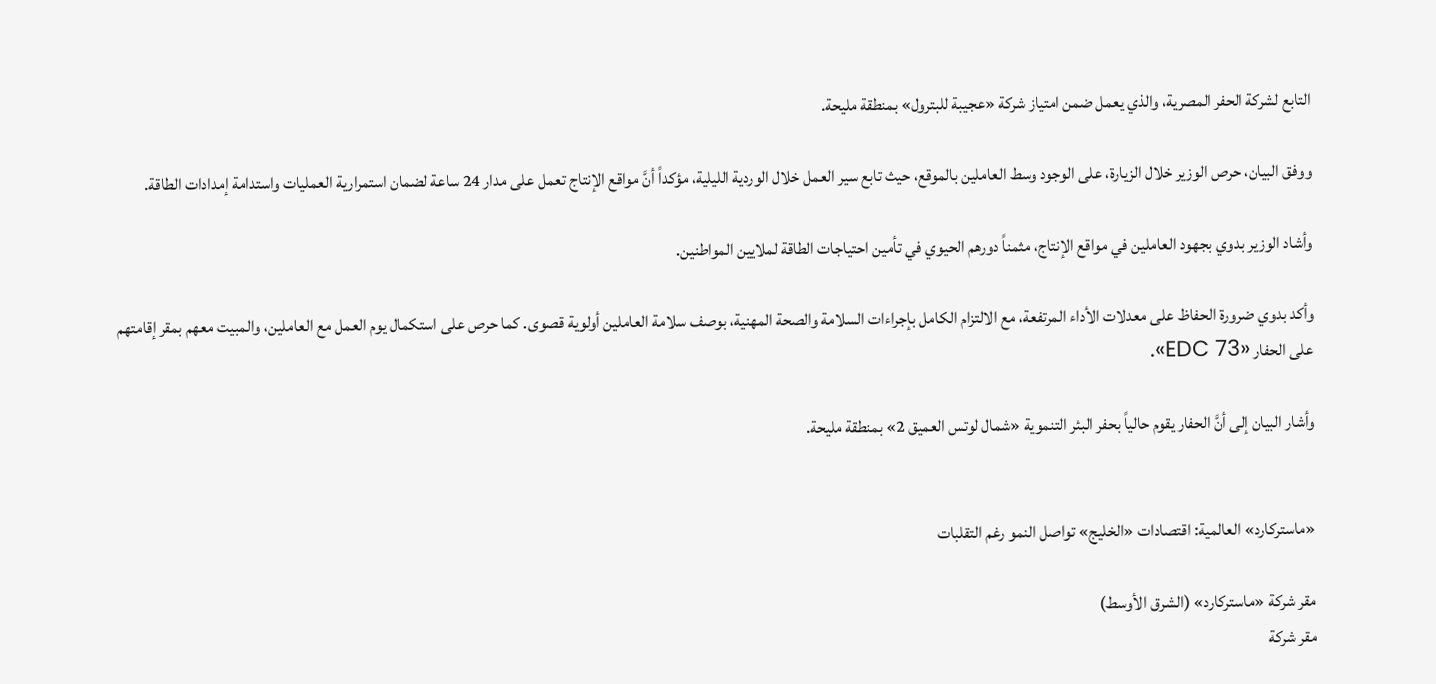التابع لشركة الحفر المصرية، والذي يعمل ضمن امتياز شركة «عجيبة للبترول» بمنطقة مليحة.

ووفق البيان، حرص الوزير خلال الزيارة، على الوجود وسط العاملين بالموقع، حيث تابع سير العمل خلال الوردية الليلية، مؤكداً أنَّ مواقع الإنتاج تعمل على مدار 24 ساعة لضمان استمرارية العمليات واستدامة إمدادات الطاقة.

وأشاد الوزير بدوي بجهود العاملين في مواقع الإنتاج، مثمناً دورهم الحيوي في تأمين احتياجات الطاقة لملايين المواطنين.

وأكد بدوي ضرورة الحفاظ على معدلات الأداء المرتفعة، مع الالتزام الكامل بإجراءات السلامة والصحة المهنية، بوصف سلامة العاملين أولوية قصوى. كما حرص على استكمال يوم العمل مع العاملين، والمبيت معهم بمقر إقامتهم على الحفار «EDC 73».

وأشار البيان إلى أنَّ الحفار يقوم حالياً بحفر البئر التنموية «شمال لوتس العميق 2» بمنطقة مليحة.


«ماستركارد» العالمية: اقتصادات «الخليج» تواصل النمو رغم التقلبات

مقر شركة «ماستركارد» (الشرق الأوسط)
مقر شركة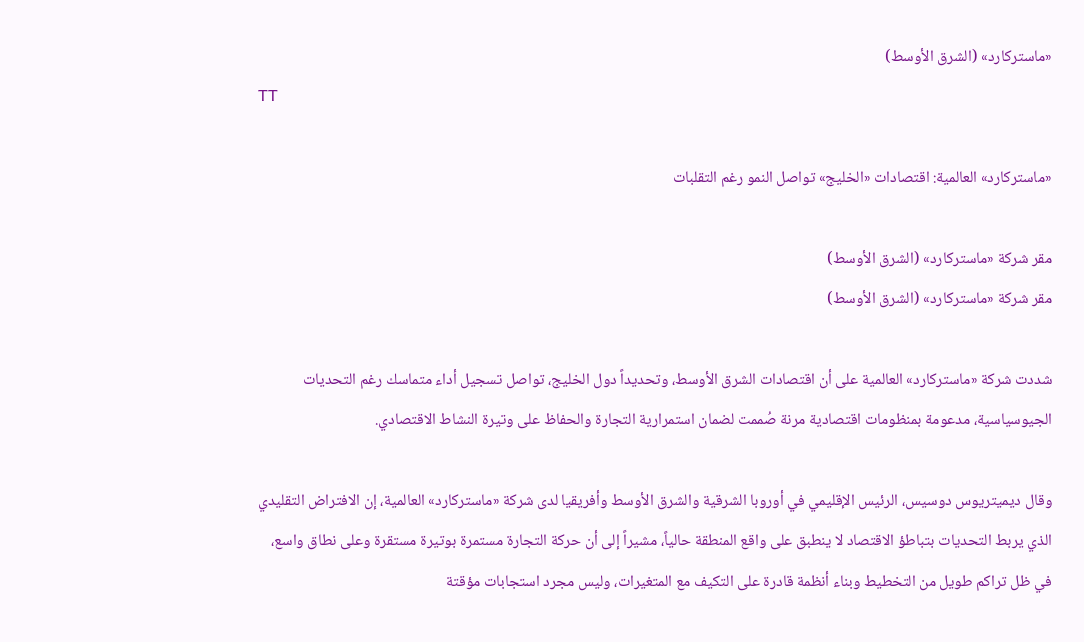«ماستركارد» (الشرق الأوسط)
TT

«ماستركارد» العالمية: اقتصادات «الخليج» تواصل النمو رغم التقلبات

مقر شركة «ماستركارد» (الشرق الأوسط)
مقر شركة «ماستركارد» (الشرق الأوسط)

شددت شركة «ماستركارد» العالمية على أن اقتصادات الشرق الأوسط، وتحديداً دول الخليج، تواصل تسجيل أداء متماسك رغم التحديات الجيوسياسية، مدعومة بمنظومات اقتصادية مرنة صُممت لضمان استمرارية التجارة والحفاظ على وتيرة النشاط الاقتصادي.

وقال ديميتريوس دوسيس، الرئيس الإقليمي في أوروبا الشرقية والشرق الأوسط وأفريقيا لدى شركة «ماستركارد» العالمية، إن الافتراض التقليدي الذي يربط التحديات بتباطؤ الاقتصاد لا ينطبق على واقع المنطقة حالياً، مشيراً إلى أن حركة التجارة مستمرة بوتيرة مستقرة وعلى نطاق واسع، في ظل تراكم طويل من التخطيط وبناء أنظمة قادرة على التكيف مع المتغيرات، وليس مجرد استجابات مؤقتة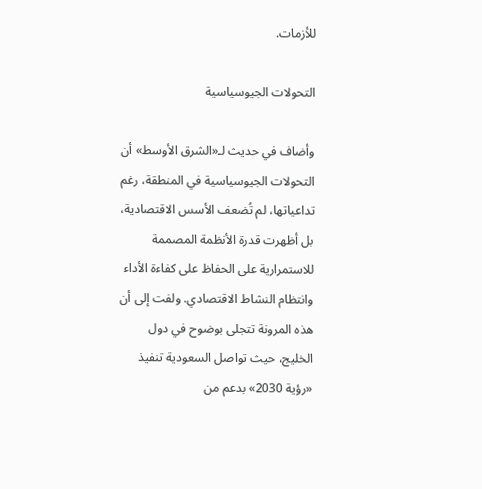للأزمات.

التحولات الجيوسياسية

وأضاف في حديث لـ«الشرق الأوسط» أن التحولات الجيوسياسية في المنطقة، رغم تداعياتها، لم تُضعف الأسس الاقتصادية، بل أظهرت قدرة الأنظمة المصممة للاستمرارية على الحفاظ على كفاءة الأداء وانتظام النشاط الاقتصادي. ولفت إلى أن هذه المرونة تتجلى بوضوح في دول الخليج، حيث تواصل السعودية تنفيذ «رؤية 2030» بدعم من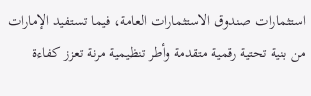استثمارات صندوق الاستثمارات العامة، فيما تستفيد الإمارات من بنية تحتية رقمية متقدمة وأطر تنظيمية مرنة تعزز كفاءة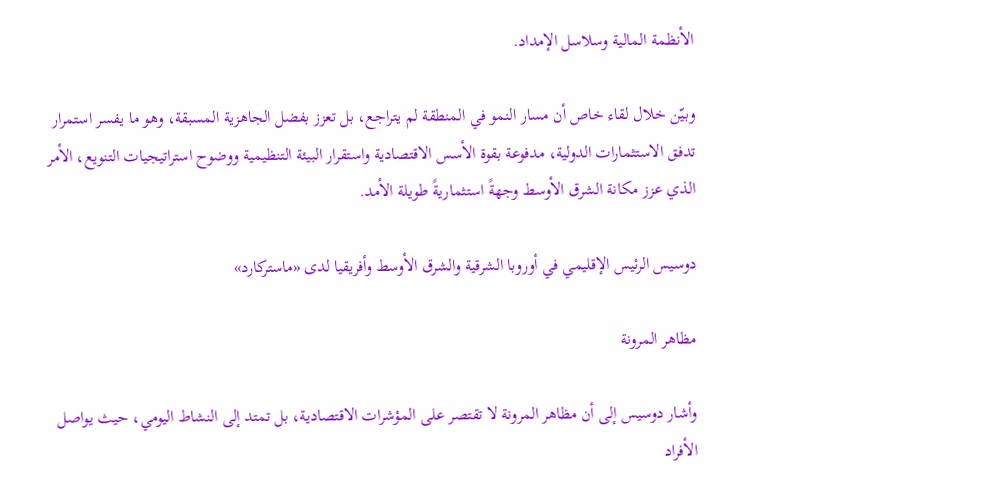الأنظمة المالية وسلاسل الإمداد.

وبيّن خلال لقاء خاص أن مسار النمو في المنطقة لم يتراجع، بل تعزز بفضل الجاهزية المسبقة، وهو ما يفسر استمرار تدفق الاستثمارات الدولية، مدفوعة بقوة الأسس الاقتصادية واستقرار البيئة التنظيمية ووضوح استراتيجيات التنويع، الأمر الذي عزز مكانة الشرق الأوسط وجهةً استثماريةً طويلة الأمد.

دوسيس الرئيس الإقليمي في أوروبا الشرقية والشرق الأوسط وأفريقيا لدى «ماستركارد»

مظاهر المرونة

وأشار دوسيس إلى أن مظاهر المرونة لا تقتصر على المؤشرات الاقتصادية، بل تمتد إلى النشاط اليومي، حيث يواصل الأفراد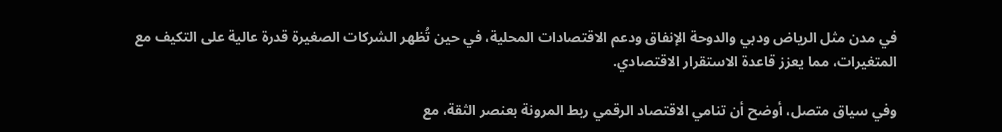في مدن مثل الرياض ودبي والدوحة الإنفاق ودعم الاقتصادات المحلية، في حين تُظهر الشركات الصغيرة قدرة عالية على التكيف مع المتغيرات، مما يعزز قاعدة الاستقرار الاقتصادي.

وفي سياق متصل، أوضح أن تنامي الاقتصاد الرقمي ربط المرونة بعنصر الثقة، مع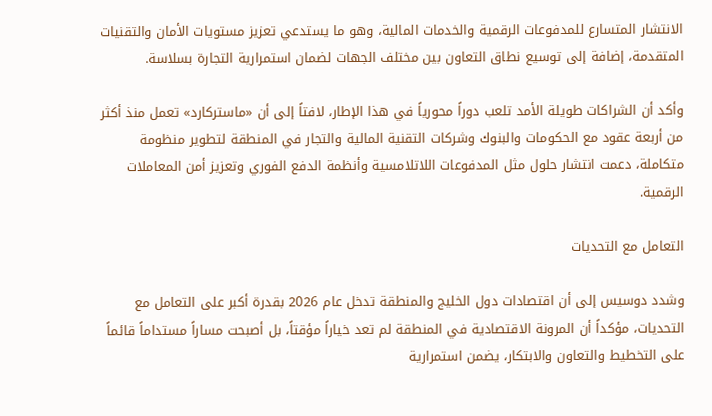الانتشار المتسارع للمدفوعات الرقمية والخدمات المالية، وهو ما يستدعي تعزيز مستويات الأمان والتقنيات المتقدمة، إضافة إلى توسيع نطاق التعاون بين مختلف الجهات لضمان استمرارية التجارة بسلاسة.

وأكد أن الشراكات طويلة الأمد تلعب دوراً محورياً في هذا الإطار، لافتاً إلى أن «ماستركارد» تعمل منذ أكثر من أربعة عقود مع الحكومات والبنوك وشركات التقنية المالية والتجار في المنطقة لتطوير منظومة متكاملة، دعمت انتشار حلول مثل المدفوعات اللاتلامسية وأنظمة الدفع الفوري وتعزيز أمن المعاملات الرقمية.

التعامل مع التحديات

وشدد دوسيس إلى أن اقتصادات دول الخليج والمنطقة تدخل عام 2026 بقدرة أكبر على التعامل مع التحديات، مؤكداً أن المرونة الاقتصادية في المنطقة لم تعد خياراً مؤقتاً، بل أصبحت مساراً مستداماً قائماً على التخطيط والتعاون والابتكار، يضمن استمرارية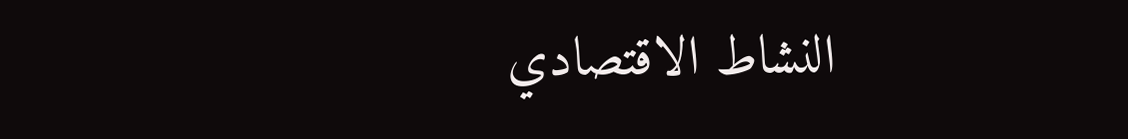النشاط الاقتصادي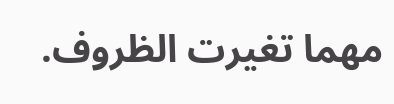مهما تغيرت الظروف.